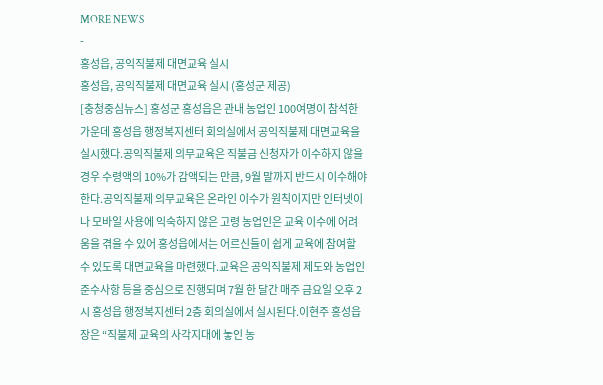MORE NEWS
-
홍성읍, 공익직불제 대면교육 실시
홍성읍, 공익직불제 대면교육 실시 (홍성군 제공)
[충청중심뉴스] 홍성군 홍성읍은 관내 농업인 100여명이 참석한 가운데 홍성읍 행정복지센터 회의실에서 공익직불제 대면교육을 실시했다.공익직불제 의무교육은 직불금 신청자가 이수하지 않을 경우 수령액의 10%가 감액되는 만큼, 9월 말까지 반드시 이수해야 한다.공익직불제 의무교육은 온라인 이수가 원칙이지만 인터넷이나 모바일 사용에 익숙하지 않은 고령 농업인은 교육 이수에 어려움을 겪을 수 있어 홍성읍에서는 어르신들이 쉽게 교육에 참여할 수 있도록 대면교육을 마련했다.교육은 공익직불제 제도와 농업인 준수사항 등을 중심으로 진행되며 7월 한 달간 매주 금요일 오후 2시 홍성읍 행정복지센터 2층 회의실에서 실시된다.이현주 홍성읍장은 “직불제 교육의 사각지대에 놓인 농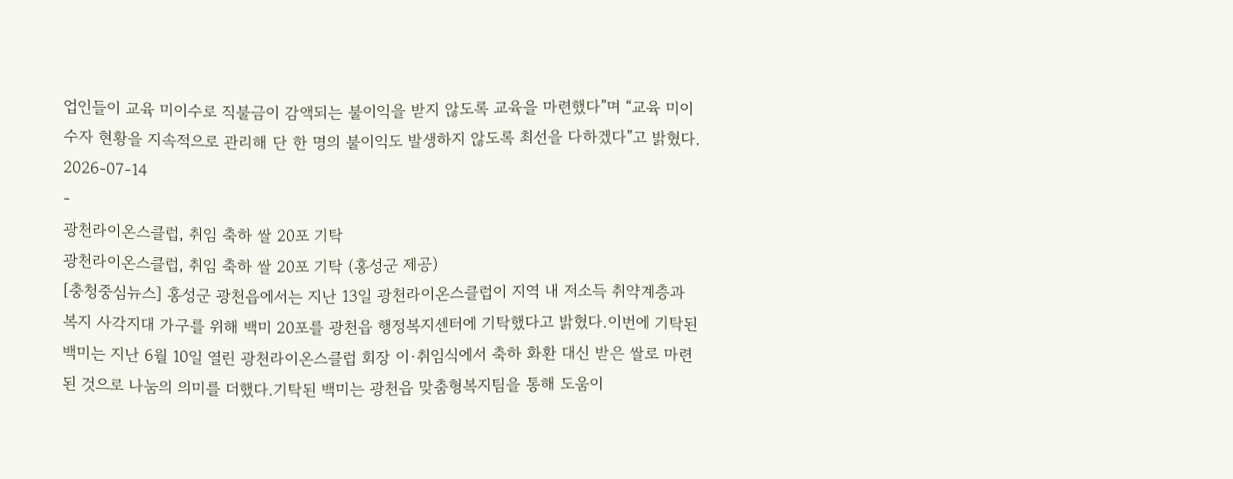업인들이 교육 미이수로 직불금이 감액되는 불이익을 받지 않도록 교육을 마련했다”며 “교육 미이수자 현황을 지속적으로 관리해 단 한 명의 불이익도 발생하지 않도록 최선을 다하겠다”고 밝혔다.
2026-07-14
-
광천라이온스클럽, 취임 축하 쌀 20포 기탁
광천라이온스클럽, 취임 축하 쌀 20포 기탁 (홍성군 제공)
[충청중심뉴스] 홍성군 광천읍에서는 지난 13일 광천라이온스클럽이 지역 내 저소득 취약계층과 복지 사각지대 가구를 위해 백미 20포를 광천읍 행정복지센터에 기탁했다고 밝혔다.이번에 기탁된 백미는 지난 6월 10일 열린 광천라이온스클럽 회장 이·취임식에서 축하 화환 대신 받은 쌀로 마련된 것으로 나눔의 의미를 더했다.기탁된 백미는 광천읍 맞춤형복지팀을 통해 도움이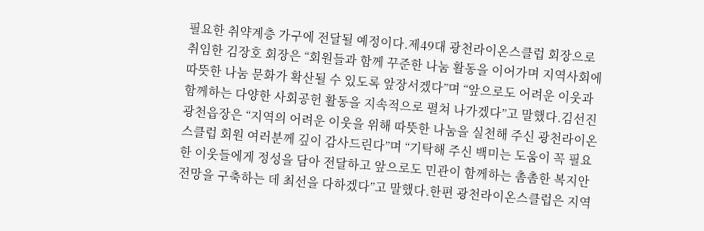필요한 취약계층 가구에 전달될 예정이다.제49대 광천라이온스클럽 회장으로 취임한 김장호 회장은 “회원들과 함께 꾸준한 나눔 활동을 이어가며 지역사회에 따뜻한 나눔 문화가 확산될 수 있도록 앞장서겠다”며 “앞으로도 어려운 이웃과 함께하는 다양한 사회공헌 활동을 지속적으로 펼쳐 나가겠다”고 말했다.김선진 광천읍장은 “지역의 어려운 이웃을 위해 따뜻한 나눔을 실천해 주신 광천라이온스클럽 회원 여러분께 깊이 감사드린다”며 “기탁해 주신 백미는 도움이 꼭 필요한 이웃들에게 정성을 담아 전달하고 앞으로도 민관이 함께하는 촘촘한 복지안전망을 구축하는 데 최선을 다하겠다”고 말했다.한편 광천라이온스클럽은 지역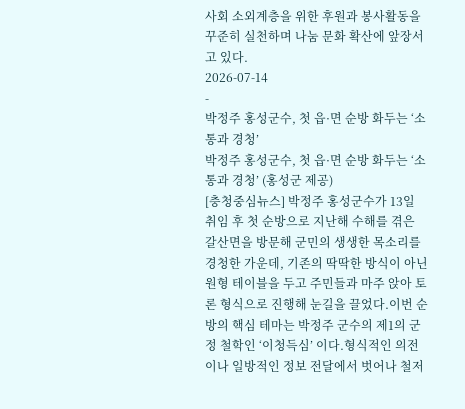사회 소외계층을 위한 후원과 봉사활동을 꾸준히 실천하며 나눔 문화 확산에 앞장서고 있다.
2026-07-14
-
박정주 홍성군수, 첫 읍·면 순방 화두는 ‘소통과 경청’
박정주 홍성군수, 첫 읍·면 순방 화두는 ‘소통과 경청’ (홍성군 제공)
[충청중심뉴스] 박정주 홍성군수가 13일 취임 후 첫 순방으로 지난해 수해를 겪은 갈산면을 방문해 군민의 생생한 목소리를 경청한 가운데, 기존의 딱딱한 방식이 아닌 원형 테이블을 두고 주민들과 마주 앉아 토론 형식으로 진행해 눈길을 끌었다.이번 순방의 핵심 테마는 박정주 군수의 제1의 군정 철학인 ‘이청득심’ 이다.형식적인 의전이나 일방적인 정보 전달에서 벗어나 철저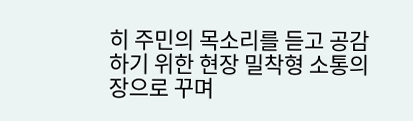히 주민의 목소리를 듣고 공감하기 위한 현장 밀착형 소통의 장으로 꾸며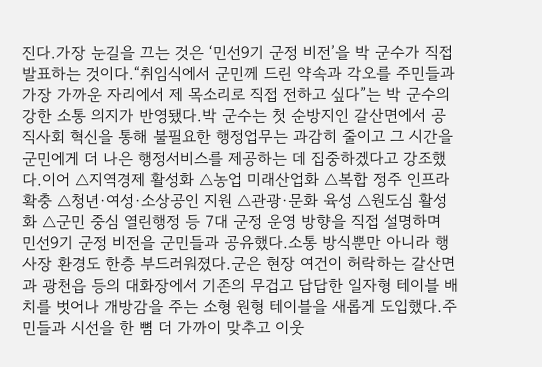진다.가장 눈길을 끄는 것은 ‘민선9기 군정 비전’을 박 군수가 직접 발표하는 것이다.“취임식에서 군민께 드린 약속과 각오를 주민들과 가장 가까운 자리에서 제 목소리로 직접 전하고 싶다”는 박 군수의 강한 소통 의지가 반영됐다.박 군수는 첫 순방지인 갈산면에서 공직사회 혁신을 통해 불필요한 행정업무는 과감히 줄이고 그 시간을 군민에게 더 나은 행정서비스를 제공하는 데 집중하겠다고 강조했다.이어 △지역경제 활성화 △농업 미래산업화 △복합 정주 인프라 확충 △청년·여성·소상공인 지원 △관광·문화 육성 △원도심 활성화 △군민 중심 열린행정 등 7대 군정 운영 방향을 직접 설명하며 민선9기 군정 비전을 군민들과 공유했다.소통 방식뿐만 아니라 행사장 환경도 한층 부드러워졌다.군은 현장 여건이 허락하는 갈산면과 광천읍 등의 대화장에서 기존의 무겁고 답답한 일자형 테이블 배치를 벗어나 개방감을 주는 소형 원형 테이블을 새롭게 도입했다.주민들과 시선을 한 뼘 더 가까이 맞추고 이웃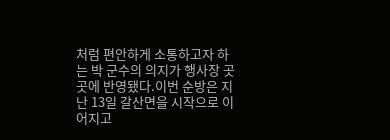처럼 편안하게 소통하고자 하는 박 군수의 의지가 행사장 곳곳에 반영됐다.이번 순방은 지난 13일 갈산면을 시작으로 이어지고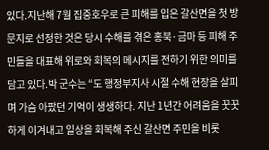있다.지난해 7월 집중호우로 큰 피해를 입은 갈산면을 첫 방문지로 선정한 것은 당시 수해를 겪은 홍북·금마 등 피해 주민들을 대표해 위로와 회복의 메시지를 전하기 위한 의미를 담고 있다.박 군수는 “도 행정부지사 시절 수해 현장을 살피며 가슴 아팠던 기억이 생생하다. 지난 1년간 어려움을 꿋꿋하게 이겨내고 일상을 회복해 주신 갈산면 주민을 비롯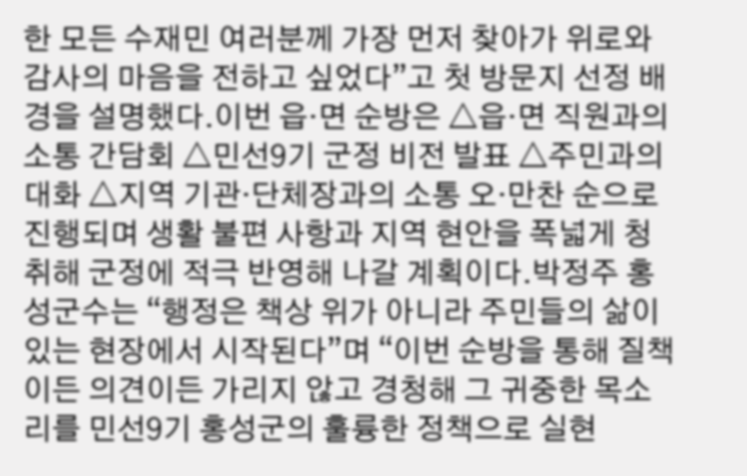한 모든 수재민 여러분께 가장 먼저 찾아가 위로와 감사의 마음을 전하고 싶었다”고 첫 방문지 선정 배경을 설명했다.이번 읍·면 순방은 △읍·면 직원과의 소통 간담회 △민선9기 군정 비전 발표 △주민과의 대화 △지역 기관·단체장과의 소통 오·만찬 순으로 진행되며 생활 불편 사항과 지역 현안을 폭넓게 청취해 군정에 적극 반영해 나갈 계획이다.박정주 홍성군수는 “행정은 책상 위가 아니라 주민들의 삶이 있는 현장에서 시작된다”며 “이번 순방을 통해 질책이든 의견이든 가리지 않고 경청해 그 귀중한 목소리를 민선9기 홍성군의 훌륭한 정책으로 실현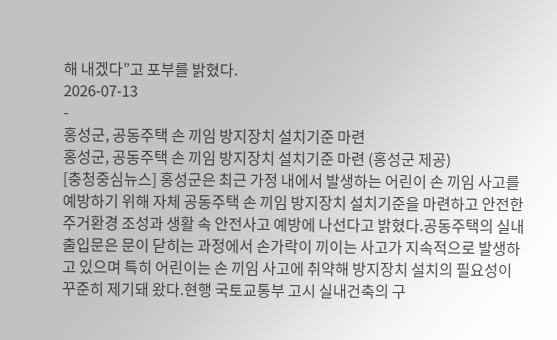해 내겠다”고 포부를 밝혔다.
2026-07-13
-
홍성군, 공동주택 손 끼임 방지장치 설치기준 마련
홍성군, 공동주택 손 끼임 방지장치 설치기준 마련 (홍성군 제공)
[충청중심뉴스] 홍성군은 최근 가정 내에서 발생하는 어린이 손 끼임 사고를 예방하기 위해 자체 공동주택 손 끼임 방지장치 설치기준을 마련하고 안전한 주거환경 조성과 생활 속 안전사고 예방에 나선다고 밝혔다.공동주택의 실내 출입문은 문이 닫히는 과정에서 손가락이 끼이는 사고가 지속적으로 발생하고 있으며 특히 어린이는 손 끼임 사고에 취약해 방지장치 설치의 필요성이 꾸준히 제기돼 왔다.현행 국토교통부 고시 실내건축의 구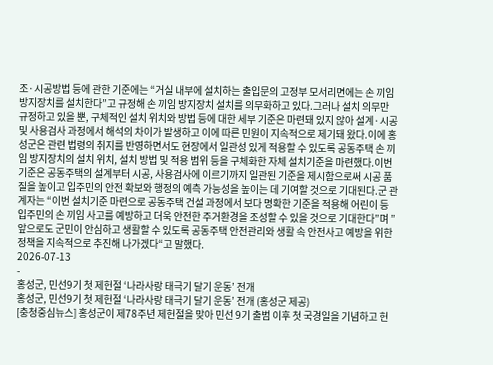조·시공방법 등에 관한 기준에는 “거실 내부에 설치하는 출입문의 고정부 모서리면에는 손 끼임 방지장치를 설치한다”고 규정해 손 끼임 방지장치 설치를 의무화하고 있다.그러나 설치 의무만 규정하고 있을 뿐, 구체적인 설치 위치와 방법 등에 대한 세부 기준은 마련돼 있지 않아 설계·시공 및 사용검사 과정에서 해석의 차이가 발생하고 이에 따른 민원이 지속적으로 제기돼 왔다.이에 홍성군은 관련 법령의 취지를 반영하면서도 현장에서 일관성 있게 적용할 수 있도록 공동주택 손 끼임 방지장치의 설치 위치, 설치 방법 및 적용 범위 등을 구체화한 자체 설치기준을 마련했다.이번 기준은 공동주택의 설계부터 시공, 사용검사에 이르기까지 일관된 기준을 제시함으로써 시공 품질을 높이고 입주민의 안전 확보와 행정의 예측 가능성을 높이는 데 기여할 것으로 기대된다.군 관계자는 “이번 설치기준 마련으로 공동주택 건설 과정에서 보다 명확한 기준을 적용해 어린이 등 입주민의 손 끼임 사고를 예방하고 더욱 안전한 주거환경을 조성할 수 있을 것으로 기대한다”며 ”앞으로도 군민이 안심하고 생활할 수 있도록 공동주택 안전관리와 생활 속 안전사고 예방을 위한 정책을 지속적으로 추진해 나가겠다“고 말했다.
2026-07-13
-
홍성군, 민선9기 첫 제헌절 ‘나라사랑 태극기 달기 운동’ 전개
홍성군, 민선9기 첫 제헌절 ‘나라사랑 태극기 달기 운동’ 전개 (홍성군 제공)
[충청중심뉴스] 홍성군이 제78주년 제헌절을 맞아 민선 9기 출범 이후 첫 국경일을 기념하고 헌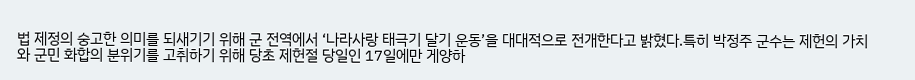법 제정의 숭고한 의미를 되새기기 위해 군 전역에서 ‘나라사랑 태극기 달기 운동’을 대대적으로 전개한다고 밝혔다.특히 박정주 군수는 제헌의 가치와 군민 화합의 분위기를 고취하기 위해 당초 제헌절 당일인 17일에만 게양하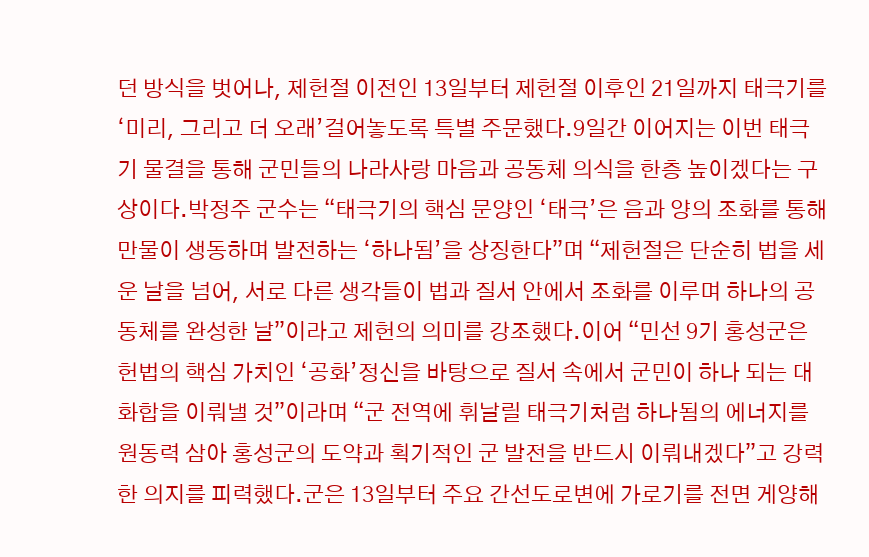던 방식을 벗어나, 제헌절 이전인 13일부터 제헌절 이후인 21일까지 태극기를 ‘미리, 그리고 더 오래’걸어놓도록 특별 주문했다.9일간 이어지는 이번 태극기 물결을 통해 군민들의 나라사랑 마음과 공동체 의식을 한층 높이겠다는 구상이다.박정주 군수는 “태극기의 핵심 문양인 ‘태극’은 음과 양의 조화를 통해 만물이 생동하며 발전하는 ‘하나됨’을 상징한다”며 “제헌절은 단순히 법을 세운 날을 넘어, 서로 다른 생각들이 법과 질서 안에서 조화를 이루며 하나의 공동체를 완성한 날”이라고 제헌의 의미를 강조했다.이어 “민선 9기 홍성군은 헌법의 핵심 가치인 ‘공화’정신을 바탕으로 질서 속에서 군민이 하나 되는 대화합을 이뤄낼 것”이라며 “군 전역에 휘날릴 태극기처럼 하나됨의 에너지를 원동력 삼아 홍성군의 도약과 획기적인 군 발전을 반드시 이뤄내겠다”고 강력한 의지를 피력했다.군은 13일부터 주요 간선도로변에 가로기를 전면 게양해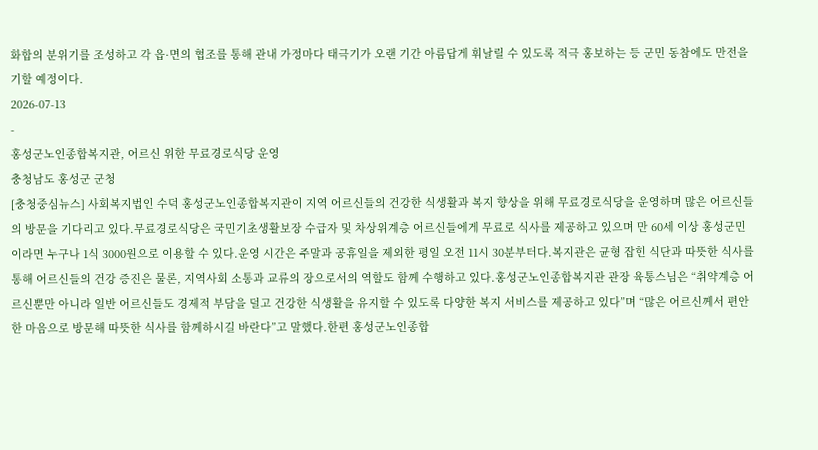화합의 분위기를 조성하고 각 읍·면의 협조를 통해 관내 가정마다 태극기가 오랜 기간 아름답게 휘날릴 수 있도록 적극 홍보하는 등 군민 동참에도 만전을 기할 예정이다.
2026-07-13
-
홍성군노인종합복지관, 어르신 위한 무료경로식당 운영
충청남도 홍성군 군청
[충청중심뉴스] 사회복지법인 수덕 홍성군노인종합복지관이 지역 어르신들의 건강한 식생활과 복지 향상을 위해 무료경로식당을 운영하며 많은 어르신들의 방문을 기다리고 있다.무료경로식당은 국민기초생활보장 수급자 및 차상위계층 어르신들에게 무료로 식사를 제공하고 있으며 만 60세 이상 홍성군민이라면 누구나 1식 3000원으로 이용할 수 있다.운영 시간은 주말과 공휴일을 제외한 평일 오전 11시 30분부터다.복지관은 균형 잡힌 식단과 따뜻한 식사를 통해 어르신들의 건강 증진은 물론, 지역사회 소통과 교류의 장으로서의 역할도 함께 수행하고 있다.홍성군노인종합복지관 관장 육통스님은 “취약계층 어르신뿐만 아니라 일반 어르신들도 경제적 부담을 덜고 건강한 식생활을 유지할 수 있도록 다양한 복지 서비스를 제공하고 있다”며 “많은 어르신께서 편안한 마음으로 방문해 따뜻한 식사를 함께하시길 바란다”고 말했다.한편 홍성군노인종합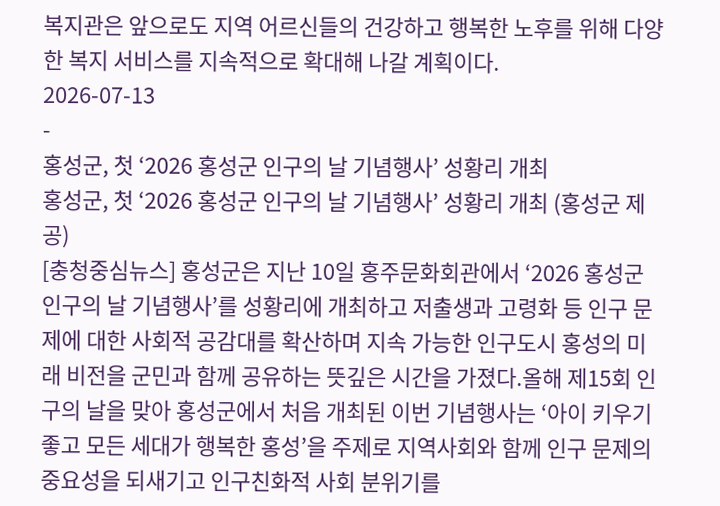복지관은 앞으로도 지역 어르신들의 건강하고 행복한 노후를 위해 다양한 복지 서비스를 지속적으로 확대해 나갈 계획이다.
2026-07-13
-
홍성군, 첫 ‘2026 홍성군 인구의 날 기념행사’ 성황리 개최
홍성군, 첫 ‘2026 홍성군 인구의 날 기념행사’ 성황리 개최 (홍성군 제공)
[충청중심뉴스] 홍성군은 지난 10일 홍주문화회관에서 ‘2026 홍성군 인구의 날 기념행사’를 성황리에 개최하고 저출생과 고령화 등 인구 문제에 대한 사회적 공감대를 확산하며 지속 가능한 인구도시 홍성의 미래 비전을 군민과 함께 공유하는 뜻깊은 시간을 가졌다.올해 제15회 인구의 날을 맞아 홍성군에서 처음 개최된 이번 기념행사는 ‘아이 키우기 좋고 모든 세대가 행복한 홍성’을 주제로 지역사회와 함께 인구 문제의 중요성을 되새기고 인구친화적 사회 분위기를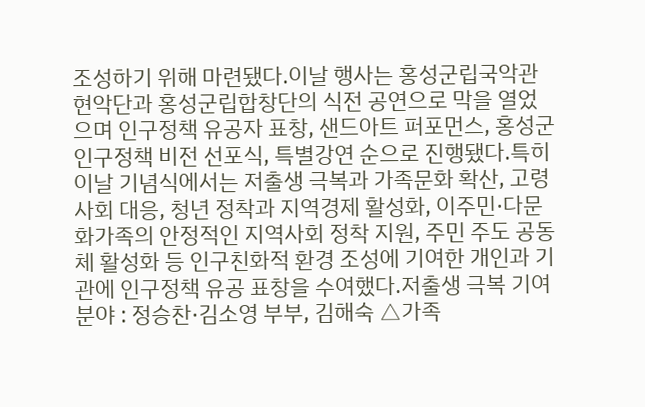조성하기 위해 마련됐다.이날 행사는 홍성군립국악관현악단과 홍성군립합창단의 식전 공연으로 막을 열었으며 인구정책 유공자 표창, 샌드아트 퍼포먼스, 홍성군 인구정책 비전 선포식, 특별강연 순으로 진행됐다.특히 이날 기념식에서는 저출생 극복과 가족문화 확산, 고령사회 대응, 청년 정착과 지역경제 활성화, 이주민·다문화가족의 안정적인 지역사회 정착 지원, 주민 주도 공동체 활성화 등 인구친화적 환경 조성에 기여한 개인과 기관에 인구정책 유공 표창을 수여했다.저출생 극복 기여 분야 : 정승찬·김소영 부부, 김해숙 △가족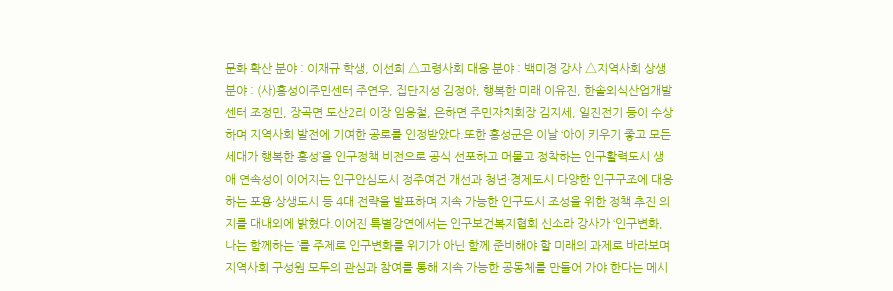문화 확산 분야 : 이재규 학생, 이선희 △고령사회 대응 분야 : 백미경 강사 △지역사회 상생 분야 : (사)홍성이주민센터 주연우, 집단지성 김정아, 행복한 미래 이유진, 한솔외식산업개발센터 조정민, 장곡면 도산2리 이장 임응철, 은하면 주민자치회장 김지세, 일진전기 등이 수상하며 지역사회 발전에 기여한 공로를 인정받았다.또한 홍성군은 이날 ‘아이 키우기 좋고 모든 세대가 행복한 홍성’을 인구정책 비전으로 공식 선포하고 머물고 정착하는 인구활력도시 생애 연속성이 이어지는 인구안심도시 정주여건 개선과 청년·경제도시 다양한 인구구조에 대응하는 포용·상생도시 등 4대 전략을 발표하며 지속 가능한 인구도시 조성을 위한 정책 추진 의지를 대내외에 밝혔다.이어진 특별강연에서는 인구보건복지협회 신소라 강사가 ‘인구변화, 나는 함께하는 ’를 주제로 인구변화를 위기가 아닌 함께 준비해야 할 미래의 과제로 바라보며 지역사회 구성원 모두의 관심과 참여를 통해 지속 가능한 공동체를 만들어 가야 한다는 메시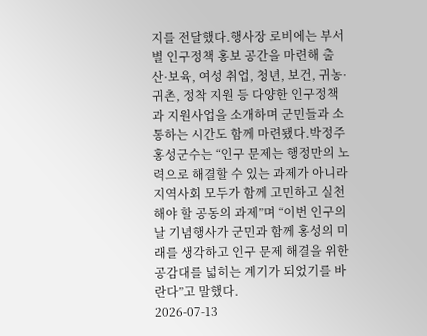지를 전달했다.행사장 로비에는 부서별 인구정책 홍보 공간을 마련해 출산·보육, 여성 취업, 청년, 보건, 귀농·귀촌, 정착 지원 등 다양한 인구정책과 지원사업을 소개하며 군민들과 소통하는 시간도 함께 마련됐다.박정주 홍성군수는 “인구 문제는 행정만의 노력으로 해결할 수 있는 과제가 아니라 지역사회 모두가 함께 고민하고 실천해야 할 공동의 과제”며 “이번 인구의 날 기념행사가 군민과 함께 홍성의 미래를 생각하고 인구 문제 해결을 위한 공감대를 넓히는 계기가 되었기를 바란다”고 말했다.
2026-07-13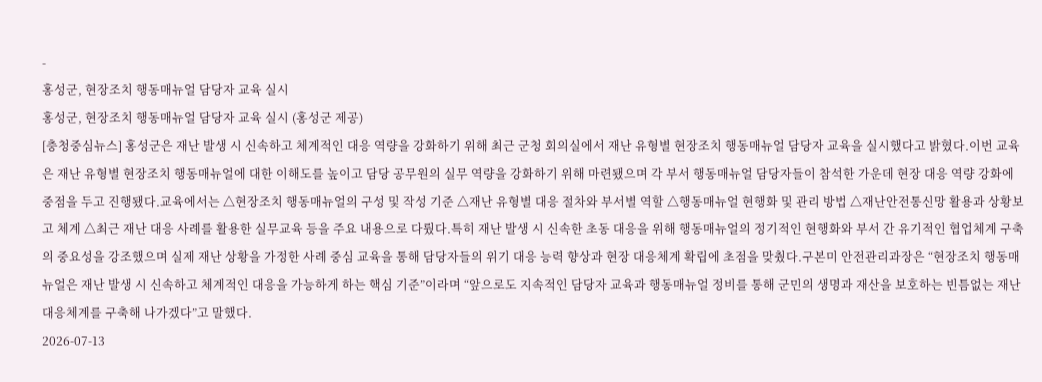-
홍성군, 현장조치 행동매뉴얼 담당자 교육 실시
홍성군, 현장조치 행동매뉴얼 담당자 교육 실시 (홍성군 제공)
[충청중심뉴스] 홍성군은 재난 발생 시 신속하고 체계적인 대응 역량을 강화하기 위해 최근 군청 회의실에서 재난 유형별 현장조치 행동매뉴얼 담당자 교육을 실시했다고 밝혔다.이번 교육은 재난 유형별 현장조치 행동매뉴얼에 대한 이해도를 높이고 담당 공무원의 실무 역량을 강화하기 위해 마련됐으며 각 부서 행동매뉴얼 담당자들이 참석한 가운데 현장 대응 역량 강화에 중점을 두고 진행됐다.교육에서는 △현장조치 행동매뉴얼의 구성 및 작성 기준 △재난 유형별 대응 절차와 부서별 역할 △행동매뉴얼 현행화 및 관리 방법 △재난안전통신망 활용과 상황보고 체계 △최근 재난 대응 사례를 활용한 실무교육 등을 주요 내용으로 다뤘다.특히 재난 발생 시 신속한 초동 대응을 위해 행동매뉴얼의 정기적인 현행화와 부서 간 유기적인 협업체계 구축의 중요성을 강조했으며 실제 재난 상황을 가정한 사례 중심 교육을 통해 담당자들의 위기 대응 능력 향상과 현장 대응체계 확립에 초점을 맞췄다.구본미 안전관리과장은 “현장조치 행동매뉴얼은 재난 발생 시 신속하고 체계적인 대응을 가능하게 하는 핵심 기준”이라며 “앞으로도 지속적인 담당자 교육과 행동매뉴얼 정비를 통해 군민의 생명과 재산을 보호하는 빈틈없는 재난 대응체계를 구축해 나가겠다”고 말했다.
2026-07-13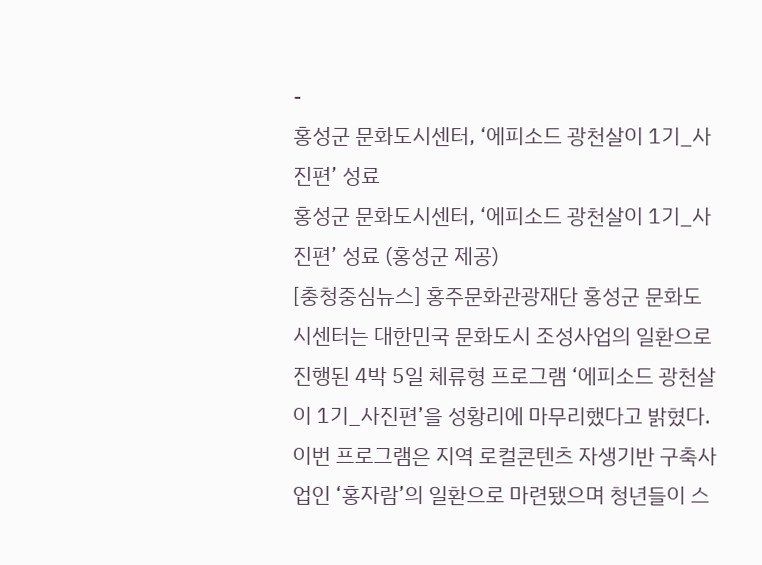-
홍성군 문화도시센터, ‘에피소드 광천살이 1기_사진편’ 성료
홍성군 문화도시센터, ‘에피소드 광천살이 1기_사진편’ 성료 (홍성군 제공)
[충청중심뉴스] 홍주문화관광재단 홍성군 문화도시센터는 대한민국 문화도시 조성사업의 일환으로 진행된 4박 5일 체류형 프로그램 ‘에피소드 광천살이 1기_사진편’을 성황리에 마무리했다고 밝혔다.이번 프로그램은 지역 로컬콘텐츠 자생기반 구축사업인 ‘홍자람’의 일환으로 마련됐으며 청년들이 스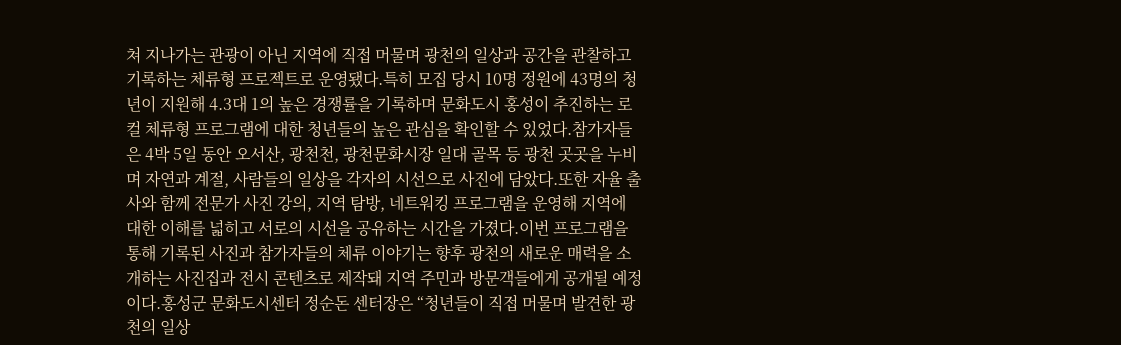쳐 지나가는 관광이 아닌 지역에 직접 머물며 광천의 일상과 공간을 관찰하고 기록하는 체류형 프로젝트로 운영됐다.특히 모집 당시 10명 정원에 43명의 청년이 지원해 4.3대 1의 높은 경쟁률을 기록하며 문화도시 홍성이 추진하는 로컬 체류형 프로그램에 대한 청년들의 높은 관심을 확인할 수 있었다.참가자들은 4박 5일 동안 오서산, 광천천, 광천문화시장 일대 골목 등 광천 곳곳을 누비며 자연과 계절, 사람들의 일상을 각자의 시선으로 사진에 담았다.또한 자율 출사와 함께 전문가 사진 강의, 지역 탐방, 네트워킹 프로그램을 운영해 지역에 대한 이해를 넓히고 서로의 시선을 공유하는 시간을 가졌다.이번 프로그램을 통해 기록된 사진과 참가자들의 체류 이야기는 향후 광천의 새로운 매력을 소개하는 사진집과 전시 콘텐츠로 제작돼 지역 주민과 방문객들에게 공개될 예정이다.홍성군 문화도시센터 정순돈 센터장은 “청년들이 직접 머물며 발견한 광천의 일상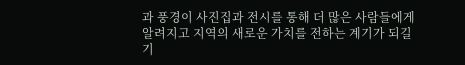과 풍경이 사진집과 전시를 통해 더 많은 사람들에게 알려지고 지역의 새로운 가치를 전하는 계기가 되길 기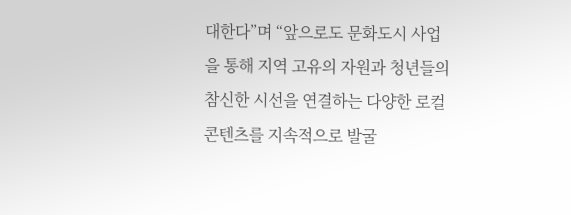대한다”며 “앞으로도 문화도시 사업을 통해 지역 고유의 자원과 청년들의 참신한 시선을 연결하는 다양한 로컬 콘텐츠를 지속적으로 발굴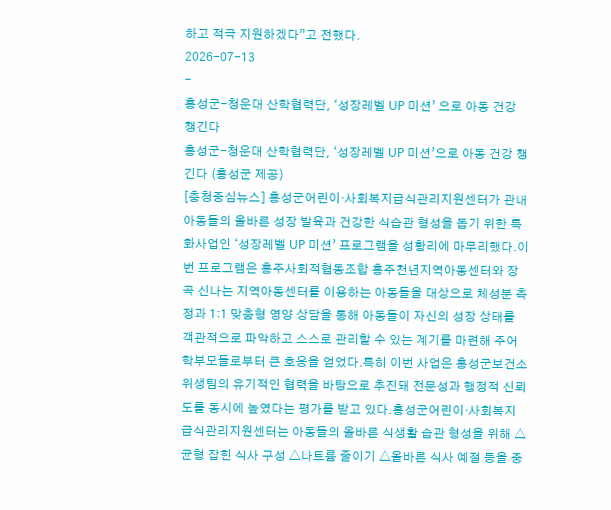하고 적극 지원하겠다”고 전했다.
2026-07-13
-
홍성군-청운대 산학협력단, ‘성장레벨 UP 미션’ 으로 아동 건강 챙긴다
홍성군-청운대 산학협력단, ‘성장레벨 UP 미션’으로 아동 건강 챙긴다 (홍성군 제공)
[충청중심뉴스] 홍성군어린이·사회복지급식관리지원센터가 관내 아동들의 올바른 성장 발육과 건강한 식습관 형성을 돕기 위한 특화사업인 ‘성장레벨 UP 미션’ 프로그램을 성황리에 마무리했다.이번 프로그램은 홍주사회적협동조합 홍주천년지역아동센터와 장곡 신나는 지역아동센터를 이용하는 아동들을 대상으로 체성분 측정과 1:1 맞춤형 영양 상담을 통해 아동들이 자신의 성장 상태를 객관적으로 파악하고 스스로 관리할 수 있는 계기를 마련해 주어 학부모들로부터 큰 호응을 얻었다.특히 이번 사업은 홍성군보건소 위생팀의 유기적인 협력을 바탕으로 추진돼 전문성과 행정적 신뢰도를 동시에 높였다는 평가를 받고 있다.홍성군어린이·사회복지급식관리지원센터는 아동들의 올바른 식생활 습관 형성을 위해 △균형 잡힌 식사 구성 △나트륨 줄이기 △올바른 식사 예절 등을 중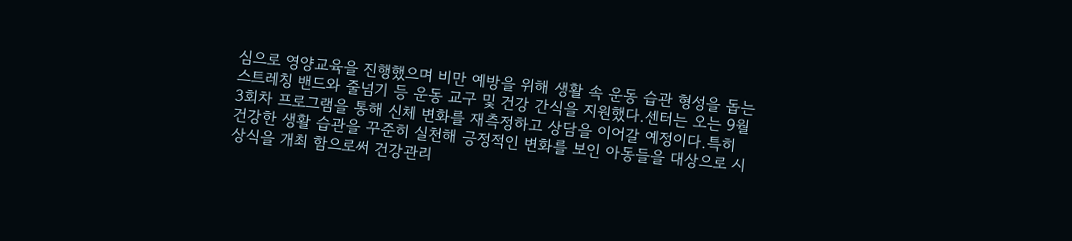심으로 영양교육을 진행했으며 비만 예방을 위해 생활 속 운동 습관 형성을 돕는 스트레칭 밴드와 줄넘기 등 운동 교구 및 건강 간식을 지원했다.센터는 오는 9월 3회차 프로그램을 통해 신체 변화를 재측정하고 상담을 이어갈 예정이다.특히 건강한 생활 습관을 꾸준히 실천해 긍정적인 변화를 보인 아동들을 대상으로 시상식을 개최 함으로써 건강관리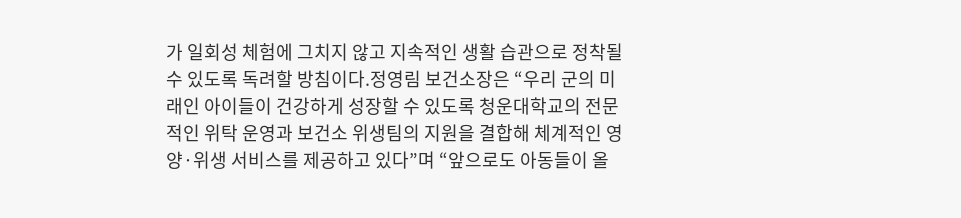가 일회성 체험에 그치지 않고 지속적인 생활 습관으로 정착될 수 있도록 독려할 방침이다.정영림 보건소장은 “우리 군의 미래인 아이들이 건강하게 성장할 수 있도록 청운대학교의 전문적인 위탁 운영과 보건소 위생팀의 지원을 결합해 체계적인 영양·위생 서비스를 제공하고 있다”며 “앞으로도 아동들이 올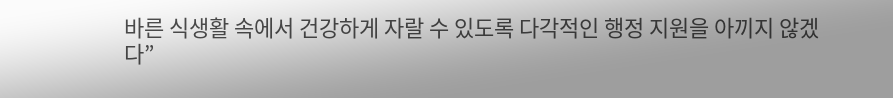바른 식생활 속에서 건강하게 자랄 수 있도록 다각적인 행정 지원을 아끼지 않겠다”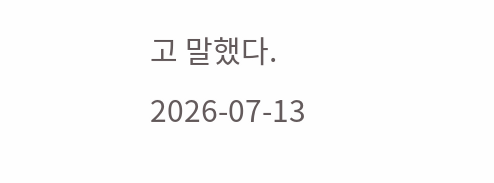고 말했다.
2026-07-13